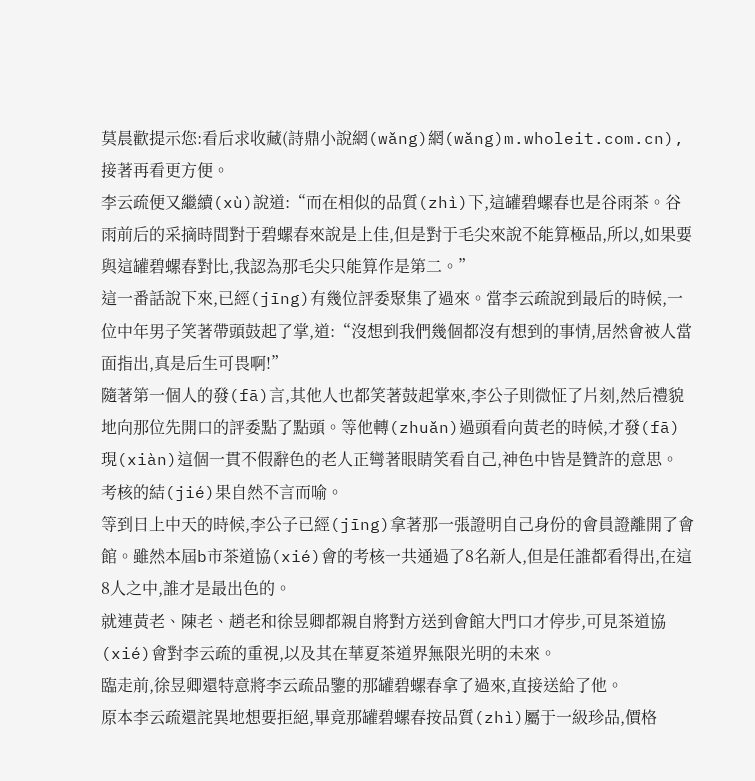莫晨歡提示您:看后求收藏(詩鼎小說網(wǎng)網(wǎng)m.wholeit.com.cn),接著再看更方便。
李云疏便又繼續(xù)說道:“而在相似的品質(zhì)下,這罐碧螺春也是谷雨茶。谷雨前后的采摘時間對于碧螺春來說是上佳,但是對于毛尖來說不能算極品,所以,如果要與這罐碧螺春對比,我認為那毛尖只能算作是第二。”
這一番話說下來,已經(jīng)有幾位評委聚集了過來。當李云疏說到最后的時候,一位中年男子笑著帶頭鼓起了掌,道:“沒想到我們幾個都沒有想到的事情,居然會被人當面指出,真是后生可畏啊!”
隨著第一個人的發(fā)言,其他人也都笑著鼓起掌來,李公子則微怔了片刻,然后禮貌地向那位先開口的評委點了點頭。等他轉(zhuǎn)過頭看向黃老的時候,才發(fā)現(xiàn)這個一貫不假辭色的老人正彎著眼睛笑看自己,神色中皆是贊許的意思。
考核的結(jié)果自然不言而喻。
等到日上中天的時候,李公子已經(jīng)拿著那一張證明自己身份的會員證離開了會館。雖然本屆b市茶道協(xié)會的考核一共通過了8名新人,但是任誰都看得出,在這8人之中,誰才是最出色的。
就連黃老、陳老、趙老和徐昱卿都親自將對方送到會館大門口才停步,可見茶道協(xié)會對李云疏的重視,以及其在華夏茶道界無限光明的未來。
臨走前,徐昱卿還特意將李云疏品鑒的那罐碧螺春拿了過來,直接送給了他。
原本李云疏還詫異地想要拒絕,畢竟那罐碧螺春按品質(zhì)屬于一級珍品,價格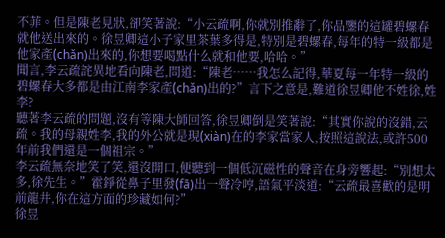不菲。但是陳老見狀,卻笑著說:“小云疏啊,你就別推辭了,你品鑒的這罐碧螺春就他送出來的。徐昱卿這小子家里茶葉多得是,特別是碧螺春,每年的特一級都是他家產(chǎn)出來的,你想要喝點什么就和他要,哈哈。”
聞言,李云疏詫異地看向陳老,問道:“陳老……我怎么記得,華夏每一年特一級的碧螺春大多都是由江南李家產(chǎn)出的?”言下之意是,難道徐昱卿他不姓徐,姓李?
聽著李云疏的問題,沒有等陳大師回答,徐昱卿倒是笑著說:“其實你說的沒錯,云疏。我的母親姓李,我的外公就是現(xiàn)在的李家當家人,按照這說法,或許500年前我們還是一個祖宗。”
李云疏無奈地笑了笑,還沒開口,便聽到一個低沉磁性的聲音在身旁響起:“別想太多,徐先生。”霍錚從鼻子里發(fā)出一聲冷哼,語氣平淡道:“云疏最喜歡的是明前龍井,你在這方面的珍藏如何?”
徐昱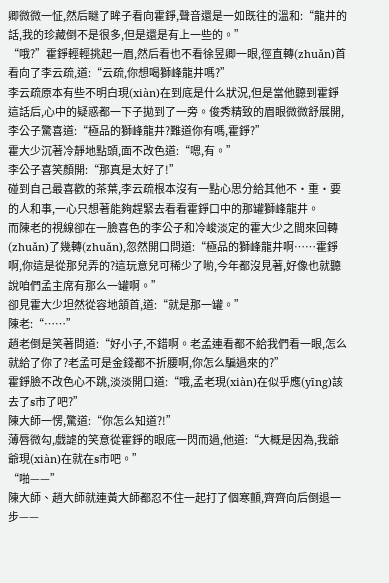卿微微一怔,然后瞇了眸子看向霍錚,聲音還是一如既往的溫和:“龍井的話,我的珍藏倒不是很多,但是還是有上一些的。”
“哦?”霍錚輕輕挑起一眉,然后看也不看徐昱卿一眼,徑直轉(zhuǎn)首看向了李云疏,道:“云疏,你想喝獅峰龍井嗎?”
李云疏原本有些不明白現(xiàn)在到底是什么狀況,但是當他聽到霍錚這話后,心中的疑惑都一下子拋到了一旁。俊秀精致的眉眼微微舒展開,李公子驚喜道:“極品的獅峰龍井?難道你有嗎,霍錚?”
霍大少沉著冷靜地點頭,面不改色道:“嗯,有。”
李公子喜笑顏開:“那真是太好了!”
碰到自己最喜歡的茶葉,李云疏根本沒有一點心思分給其他不·重·要的人和事,一心只想著能夠趕緊去看看霍錚口中的那罐獅峰龍井。
而陳老的視線卻在一臉喜色的李公子和冷峻淡定的霍大少之間來回轉(zhuǎn)了幾轉(zhuǎn),忽然開口問道:“極品的獅峰龍井啊……霍錚啊,你這是從那兒弄的?這玩意兒可稀少了喲,今年都沒見著,好像也就聽說咱們孟主席有那么一罐啊。”
卻見霍大少坦然從容地頷首,道:“就是那一罐。”
陳老:“……”
趙老倒是笑著問道:“好小子,不錯啊。老孟連看都不給我們看一眼,怎么就給了你了?老孟可是金錢都不折腰啊,你怎么騙過來的?”
霍錚臉不改色心不跳,淡淡開口道:“哦,孟老現(xiàn)在似乎應(yīng)該去了s市了吧?”
陳大師一愣,驚道:“你怎么知道?!”
薄唇微勾,戲謔的笑意從霍錚的眼底一閃而過,他道:“大概是因為,我爺爺現(xiàn)在就在s市吧。”
“啪——”
陳大師、趙大師就連黃大師都忍不住一起打了個寒顫,齊齊向后倒退一步——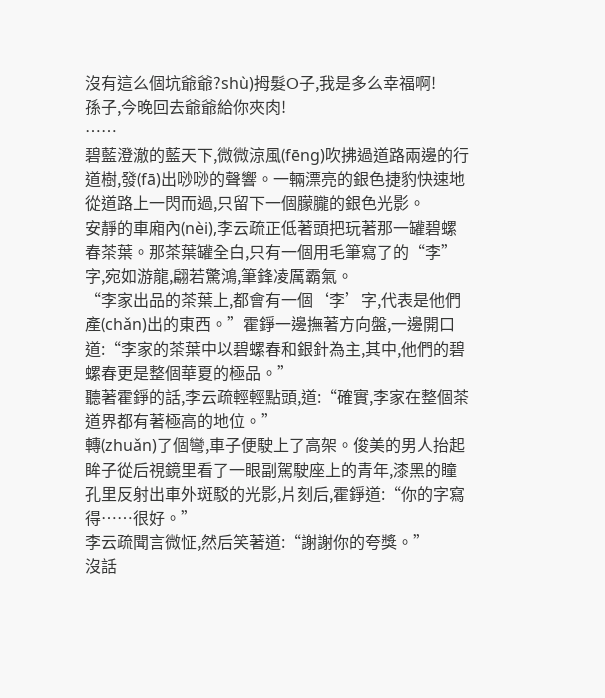沒有這么個坑爺爺?shù)拇髮O子,我是多么幸福啊!
孫子,今晚回去爺爺給你夾肉!
……
碧藍澄澈的藍天下,微微涼風(fēng)吹拂過道路兩邊的行道樹,發(fā)出唦唦的聲響。一輛漂亮的銀色捷豹快速地從道路上一閃而過,只留下一個朦朧的銀色光影。
安靜的車廂內(nèi),李云疏正低著頭把玩著那一罐碧螺春茶葉。那茶葉罐全白,只有一個用毛筆寫了的“李”字,宛如游龍,翩若驚鴻,筆鋒凌厲霸氣。
“李家出品的茶葉上,都會有一個‘李’字,代表是他們產(chǎn)出的東西。”霍錚一邊撫著方向盤,一邊開口道:“李家的茶葉中以碧螺春和銀針為主,其中,他們的碧螺春更是整個華夏的極品。”
聽著霍錚的話,李云疏輕輕點頭,道:“確實,李家在整個茶道界都有著極高的地位。”
轉(zhuǎn)了個彎,車子便駛上了高架。俊美的男人抬起眸子從后視鏡里看了一眼副駕駛座上的青年,漆黑的瞳孔里反射出車外斑駁的光影,片刻后,霍錚道:“你的字寫得……很好。”
李云疏聞言微怔,然后笑著道:“謝謝你的夸獎。”
沒話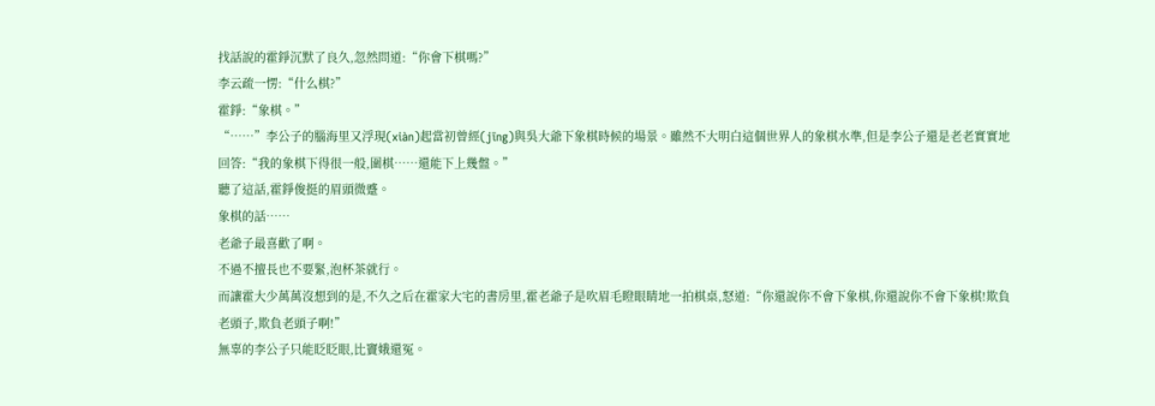找話說的霍錚沉默了良久,忽然問道:“你會下棋嗎?”
李云疏一愣:“什么棋?”
霍錚:“象棋。”
“……”李公子的腦海里又浮現(xiàn)起當初曾經(jīng)與吳大爺下象棋時候的場景。雖然不大明白這個世界人的象棋水準,但是李公子還是老老實實地回答:“我的象棋下得很一般,圍棋……還能下上幾盤。”
聽了這話,霍錚俊挺的眉頭微蹙。
象棋的話……
老爺子最喜歡了啊。
不過不擅長也不要緊,泡杯茶就行。
而讓霍大少萬萬沒想到的是,不久之后在霍家大宅的書房里,霍老爺子是吹眉毛瞪眼睛地一拍棋桌,怒道:“你還說你不會下象棋,你還說你不會下象棋!欺負老頭子,欺負老頭子啊!”
無辜的李公子只能眨眨眼,比竇娥還冤。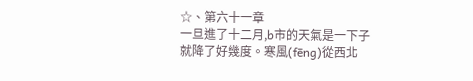☆、第六十一章
一旦進了十二月,b市的天氣是一下子就降了好幾度。寒風(fēng)從西北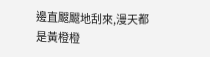邊直颼颼地刮來,漫天都是黃橙橙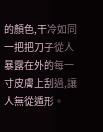的顏色,干冷如同一把把刀子從人暴露在外的每一寸皮膚上刮過,讓人無從遁形。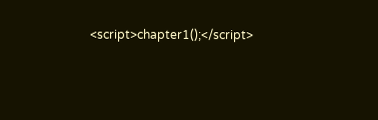<script>chapter1();</script>